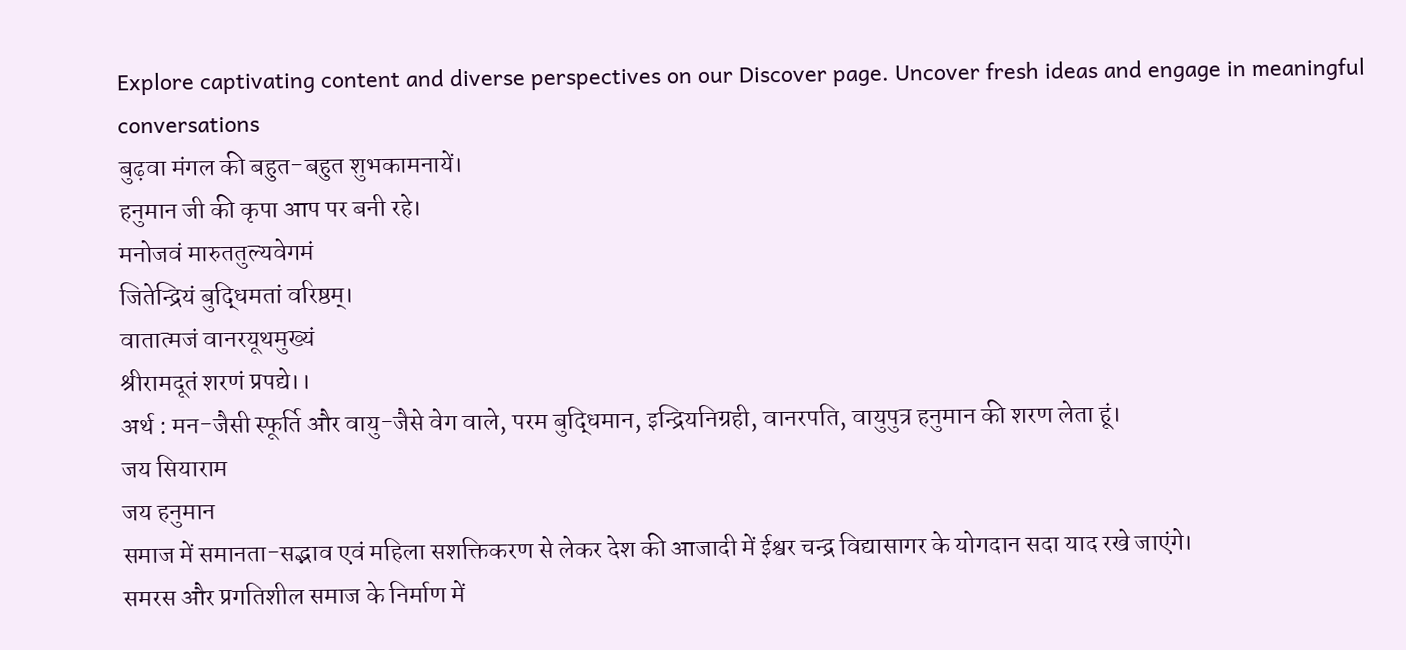Explore captivating content and diverse perspectives on our Discover page. Uncover fresh ideas and engage in meaningful conversations
बुढ़वा मंगल की बहुत-बहुत शुभकामनायें।
हनुमान जी की कृपा आप पर बनी रहे।
मनोजवं मारुततुल्यवेगमं
जितेन्द्रियं बुद्धिमतां वरिष्ठम्।
वातात्मजं वानरयूथमुख्यं
श्रीरामदूतं शरणं प्रपद्ये।।
अर्थ : मन-जैसी स्फूर्ति और वायु-जैसे वेग वाले, परम बुद्धिमान, इन्द्रियनिग्रही, वानरपति, वायुपुत्र हनुमान की शरण लेता हूं।
जय सियाराम
जय हनुमान
समाज में समानता-सद्भाव एवं महिला सशक्तिकरण से लेकर देश की आजादी में ईश्वर चन्द्र विद्यासागर के योगदान सदा याद रखे जाएंगे।
समरस और प्रगतिशील समाज के निर्माण में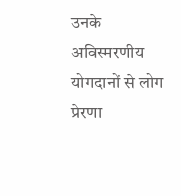उनके अविस्मरणीय योगदानों से लोग प्रेरणा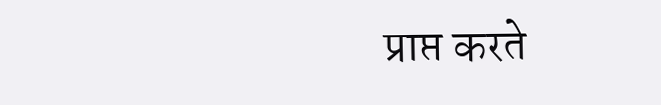प्राप्त करते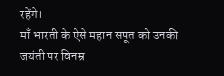रहेंगे।
माँ भारती के ऐसे महान सपूत को उनकी जयंती पर विनम्र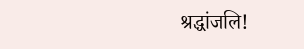श्रद्धांजलि!